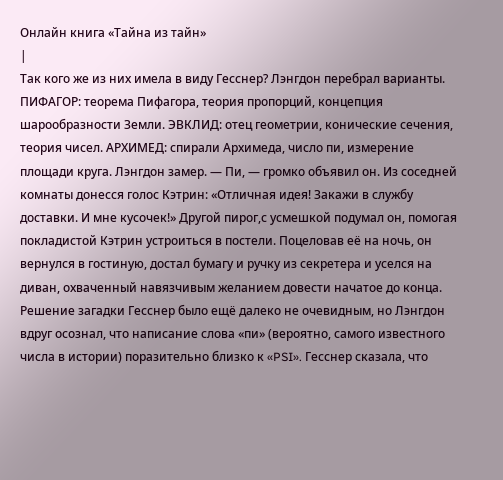Онлайн книга «Тайна из тайн»
|
Так кого же из них имела в виду Гесснер? Лэнгдон перебрал варианты. ПИФАГОР: теорема Пифагора, теория пропорций, концепция шарообразности Земли. ЭВКЛИД: отец геометрии, конические сечения, теория чисел. АРХИМЕД: спирали Архимеда, число пи, измерение площади круга. Лэнгдон замер. — Пи, — громко объявил он. Из соседней комнаты донесся голос Кэтрин: «Отличная идея! Закажи в службу доставки. И мне кусочек!» Другой пирог,с усмешкой подумал он, помогая покладистой Кэтрин устроиться в постели. Поцеловав её на ночь, он вернулся в гостиную, достал бумагу и ручку из секретера и уселся на диван, охваченный навязчивым желанием довести начатое до конца. Решение загадки Гесснер было ещё далеко не очевидным, но Лэнгдон вдруг осознал, что написание слова «пи» (вероятно, самого известного числа в истории) поразительно близко к «PSI». Гесснер сказала, что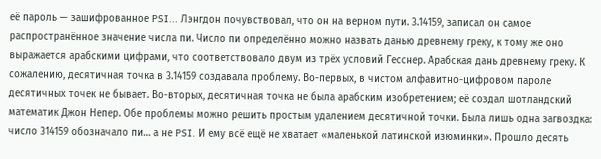её пароль — зашифрованное PSI... Лэнгдон почувствовал, что он на верном пути. 3.14159, записал он самое распространённое значение числа пи. Число пи определённо можно назвать данью древнему греку, к тому же оно выражается арабскими цифрами, что соответствовало двум из трёх условий Гесснер. Арабская дань древнему греку. К сожалению, десятичная точка в 3.14159 создавала проблему. Во-первых, в чистом алфавитно-цифровом пароле десятичных точек не бывает. Во-вторых, десятичная точка не была арабским изобретением; её создал шотландский математик Джон Непер. Обе проблемы можно решить простым удалением десятичной точки. Была лишь одна загвоздка: число 314159 обозначало пи… а не PSI. И ему всё ещё не хватает «маленькой латинской изюминки». Прошло десять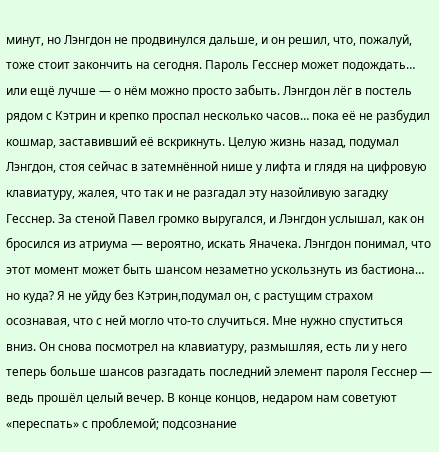минут, но Лэнгдон не продвинулся дальше, и он решил, что, пожалуй, тоже стоит закончить на сегодня. Пароль Гесснер может подождать… или ещё лучше — о нём можно просто забыть. Лэнгдон лёг в постель рядом с Кэтрин и крепко проспал несколько часов… пока её не разбудил кошмар, заставивший её вскрикнуть. Целую жизнь назад, подумал Лэнгдон, стоя сейчас в затемнённой нише у лифта и глядя на цифровую клавиатуру, жалея, что так и не разгадал эту назойливую загадку Гесснер. За стеной Павел громко выругался, и Лэнгдон услышал, как он бросился из атриума — вероятно, искать Яначека. Лэнгдон понимал, что этот момент может быть шансом незаметно ускользнуть из бастиона… но куда? Я не уйду без Кэтрин,подумал он, с растущим страхом осознавая, что с ней могло что-то случиться. Мне нужно спуститься вниз. Он снова посмотрел на клавиатуру, размышляя, есть ли у него теперь больше шансов разгадать последний элемент пароля Гесснер — ведь прошёл целый вечер. В конце концов, недаром нам советуют «переспать» с проблемой; подсознание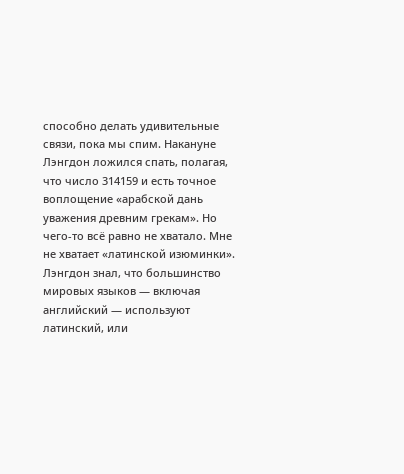способно делать удивительные связи, пока мы спим. Накануне Лэнгдон ложился спать, полагая, что число 314159 и есть точное воплощение «арабской дань уважения древним грекам». Но чего-то всё равно не хватало. Мне не хватает «латинской изюминки». Лэнгдон знал, что большинство мировых языков — включая английский — используют латинский, или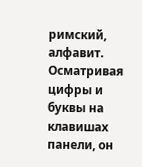римский, алфавит. Осматривая цифры и буквы на клавишах панели, он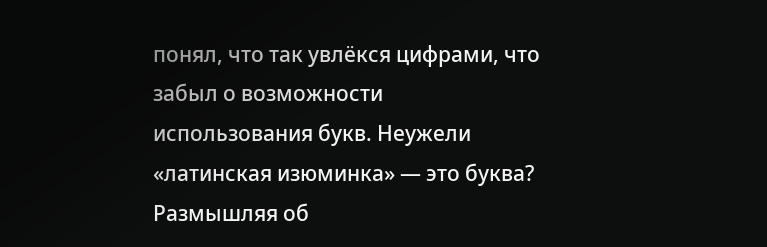понял, что так увлёкся цифрами, что забыл о возможности использования букв. Неужели «латинская изюминка» — это буква? Размышляя об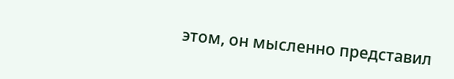этом, он мысленно представил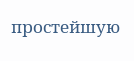простейшую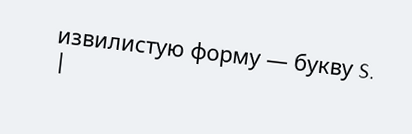извилистую форму — букву S. |